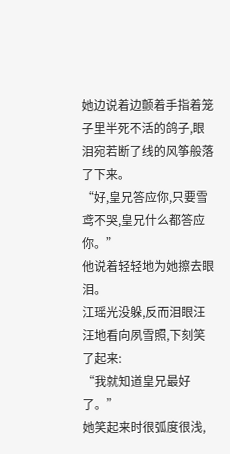她边说着边颤着手指着笼子里半死不活的鸽子,眼泪宛若断了线的风筝般落了下来。
“好,皇兄答应你,只要雪鸢不哭,皇兄什么都答应你。”
他说着轻轻地为她擦去眼泪。
江瑶光没躲,反而泪眼汪汪地看向夙雪照,下刻笑了起来:
“我就知道皇兄最好了。”
她笑起来时很弧度很浅,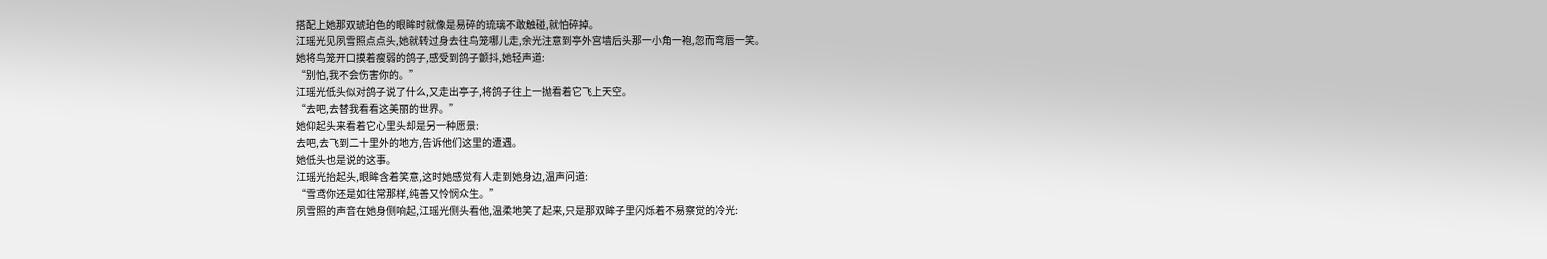搭配上她那双琥珀色的眼眸时就像是易碎的琉璃不敢触碰,就怕碎掉。
江瑶光见夙雪照点点头,她就转过身去往鸟笼哪儿走,余光注意到亭外宫墙后头那一小角一袍,忽而弯唇一笑。
她将鸟笼开口摸着瘦弱的鸽子,感受到鸽子颤抖,她轻声道:
“别怕,我不会伤害你的。”
江瑶光低头似对鸽子说了什么,又走出亭子,将鸽子往上一抛看着它飞上天空。
“去吧,去替我看看这美丽的世界。”
她仰起头来看着它心里头却是另一种愿景:
去吧,去飞到二十里外的地方,告诉他们这里的遭遇。
她低头也是说的这事。
江瑶光抬起头,眼眸含着笑意,这时她感觉有人走到她身边,温声问道:
“雪鸢你还是如往常那样,纯善又怜悯众生。”
夙雪照的声音在她身侧响起,江瑶光侧头看他,温柔地笑了起来,只是那双眸子里闪烁着不易察觉的冷光: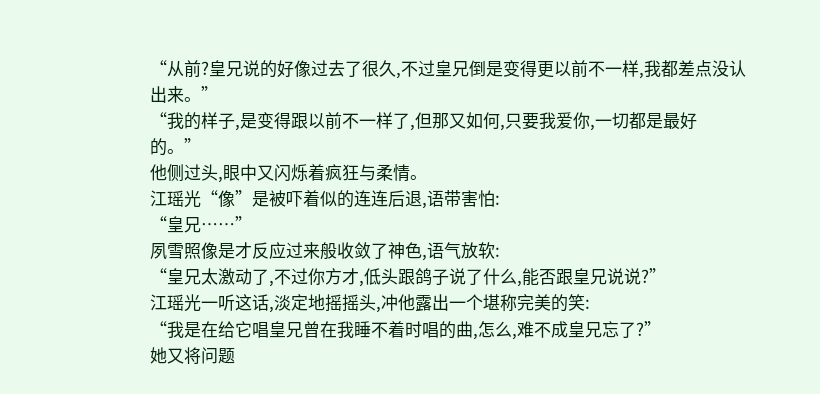“从前?皇兄说的好像过去了很久,不过皇兄倒是变得更以前不一样,我都差点没认出来。”
“我的样子,是变得跟以前不一样了,但那又如何,只要我爱你,一切都是最好的。”
他侧过头,眼中又闪烁着疯狂与柔情。
江瑶光“像”是被吓着似的连连后退,语带害怕:
“皇兄……”
夙雪照像是才反应过来般收敛了神色,语气放软:
“皇兄太激动了,不过你方才,低头跟鸽子说了什么,能否跟皇兄说说?”
江瑶光一听这话,淡定地摇摇头,冲他露出一个堪称完美的笑:
“我是在给它唱皇兄曾在我睡不着时唱的曲,怎么,难不成皇兄忘了?”
她又将问题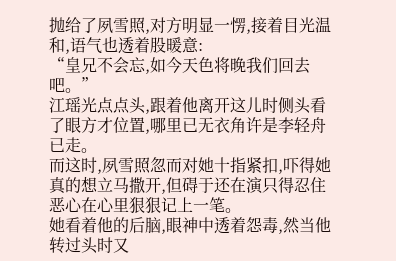抛给了夙雪照,对方明显一愣,接着目光温和,语气也透着股暖意:
“皇兄不会忘,如今天色将晚我们回去吧。”
江瑶光点点头,跟着他离开这儿时侧头看了眼方才位置,哪里已无衣角许是李轻舟已走。
而这时,夙雪照忽而对她十指紧扣,吓得她真的想立马撒开,但碍于还在演只得忍住恶心在心里狠狠记上一笔。
她看着他的后脑,眼神中透着怨毒,然当他转过头时又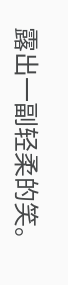露出一副轻柔的笑。